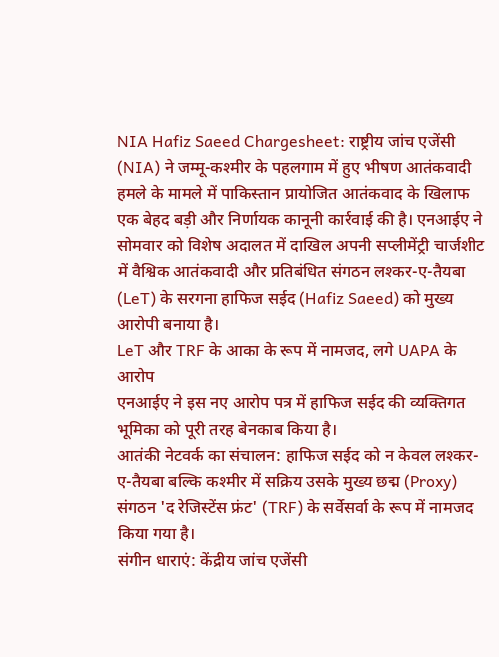NIA Hafiz Saeed Chargesheet: राष्ट्रीय जांच एजेंसी (NIA) ने जम्मू-कश्मीर के पहलगाम में हुए भीषण आतंकवादी हमले के मामले में पाकिस्तान प्रायोजित आतंकवाद के खिलाफ एक बेहद बड़ी और निर्णायक कानूनी कार्रवाई की है। एनआईए ने सोमवार को विशेष अदालत में दाखिल अपनी सप्लीमेंट्री चार्जशीट में वैश्विक आतंकवादी और प्रतिबंधित संगठन लश्कर-ए-तैयबा (LeT) के सरगना हाफिज सईद (Hafiz Saeed) को मुख्य आरोपी बनाया है।
LeT और TRF के आका के रूप में नामजद, लगे UAPA के आरोप
एनआईए ने इस नए आरोप पत्र में हाफिज सईद की व्यक्तिगत भूमिका को पूरी तरह बेनकाब किया है।
आतंकी नेटवर्क का संचालन: हाफिज सईद को न केवल लश्कर-ए-तैयबा बल्कि कश्मीर में सक्रिय उसके मुख्य छद्म (Proxy) संगठन 'द रेजिस्टेंस फ्रंट' (TRF) के सर्वेसर्वा के रूप में नामजद किया गया है।
संगीन धाराएं: केंद्रीय जांच एजेंसी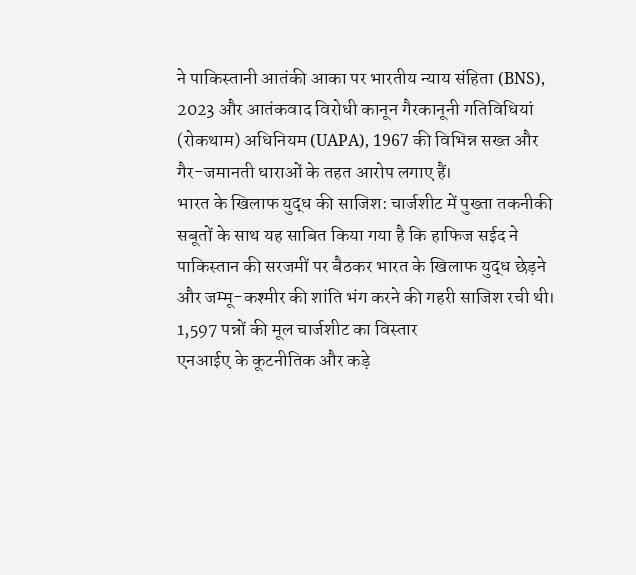ने पाकिस्तानी आतंकी आका पर भारतीय न्याय संहिता (BNS), 2023 और आतंकवाद विरोधी कानून गैरकानूनी गतिविधियां (रोकथाम) अधिनियम (UAPA), 1967 की विभिन्न सख्त और गैर-जमानती धाराओं के तहत आरोप लगाए हैं।
भारत के खिलाफ युद्ध की साजिश: चार्जशीट में पुख्ता तकनीकी सबूतों के साथ यह साबित किया गया है कि हाफिज सईद ने पाकिस्तान की सरजमीं पर बैठकर भारत के खिलाफ युद्ध छेड़ने और जम्मू-कश्मीर की शांति भंग करने की गहरी साजिश रची थी।
1,597 पन्नों की मूल चार्जशीट का विस्तार
एनआईए के कूटनीतिक और कड़े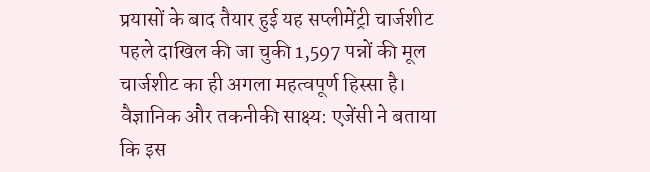प्रयासों के बाद तैयार हुई यह सप्लीमेंट्री चार्जशीट पहले दाखिल की जा चुकी 1,597 पन्नों की मूल चार्जशीट का ही अगला महत्वपूर्ण हिस्सा है।
वैज्ञानिक और तकनीकी साक्ष्य: एजेंसी ने बताया कि इस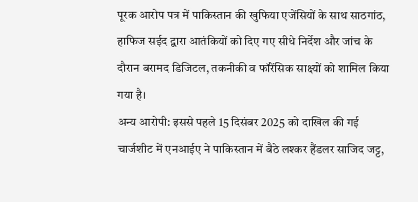पूरक आरोप पत्र में पाकिस्तान की खुफिया एजेंसियों के साथ साठगांठ, हाफिज सईद द्वारा आतंकियों को दिए गए सीधे निर्देश और जांच के दौरान बरामद डिजिटल, तकनीकी व फॉरेंसिक साक्ष्यों को शामिल किया गया है।
अन्य आरोपी: इससे पहले 15 दिसंबर 2025 को दाखिल की गई चार्जशीट में एनआईए ने पाकिस्तान में बैठे लश्कर हैंडलर साजिद जट्ट,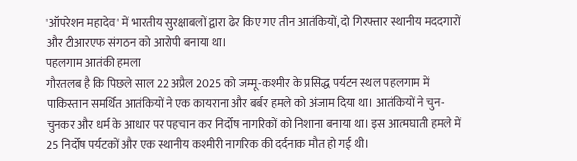'ऑपरेशन महादेव' में भारतीय सुरक्षाबलों द्वारा ढेर किए गए तीन आतंकियों, दो गिरफ्तार स्थानीय मददगारों और टीआरएफ संगठन को आरोपी बनाया था।
पहलगाम आतंकी हमला
गौरतलब है कि पिछले साल 22 अप्रैल 2025 को जम्मू-कश्मीर के प्रसिद्ध पर्यटन स्थल पहलगाम में पाकिस्तान समर्थित आतंकियों ने एक कायराना और बर्बर हमले को अंजाम दिया था। आतंकियों ने चुन-चुनकर और धर्म के आधार पर पहचान कर निर्दोष नागरिकों को निशाना बनाया था। इस आत्मघाती हमले में 25 निर्दोष पर्यटकों और एक स्थानीय कश्मीरी नागरिक की दर्दनाक मौत हो गई थी।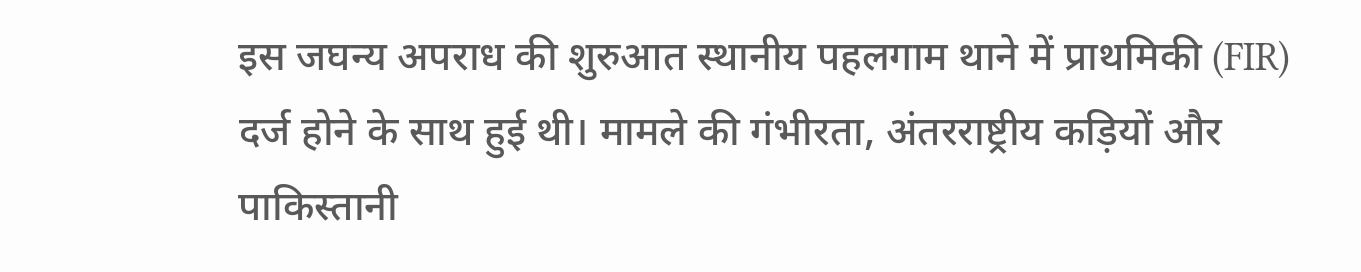इस जघन्य अपराध की शुरुआत स्थानीय पहलगाम थाने में प्राथमिकी (FIR) दर्ज होने के साथ हुई थी। मामले की गंभीरता, अंतरराष्ट्रीय कड़ियों और पाकिस्तानी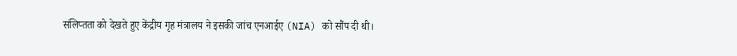संलिप्तता को देखते हुए केंद्रीय गृह मंत्रालय ने इसकी जांच एनआईए (NIA) को सौंप दी थी।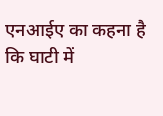एनआईए का कहना है कि घाटी में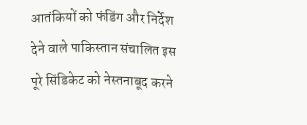आतंकियों को फंडिंग और निर्देश देने वाले पाकिस्तान संचालित इस पूरे सिंडिकेट को नेस्तनाबूद करने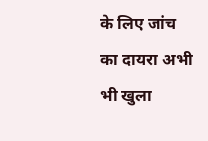के लिए जांच का दायरा अभी भी खुला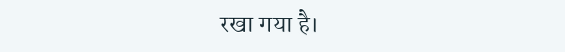रखा गया है।